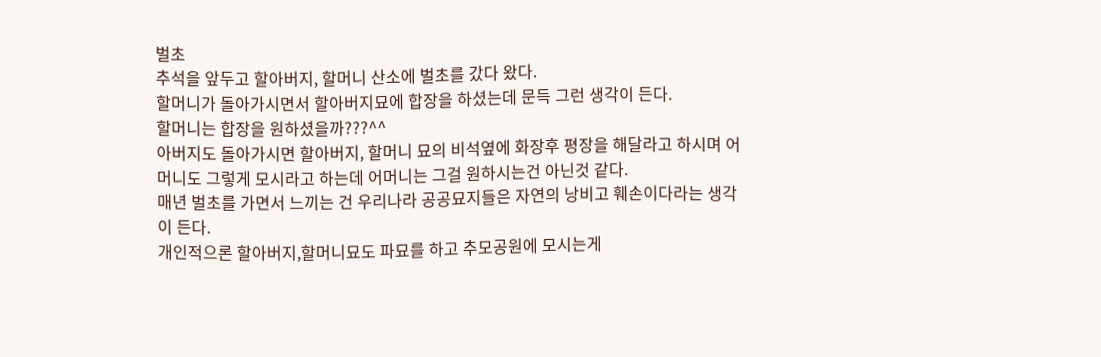벌초
추석을 앞두고 할아버지, 할머니 산소에 벌초를 갔다 왔다.
할머니가 돌아가시면서 할아버지묘에 합장을 하셨는데 문득 그런 생각이 든다.
할머니는 합장을 원하셨을까???^^
아버지도 돌아가시면 할아버지, 할머니 묘의 비석옆에 화장후 평장을 해달라고 하시며 어머니도 그렇게 모시라고 하는데 어머니는 그걸 원하시는건 아닌것 같다.
매년 벌초를 가면서 느끼는 건 우리나라 공공묘지들은 자연의 낭비고 훼손이다라는 생각이 든다.
개인적으론 할아버지,할머니묘도 파묘를 하고 추모공원에 모시는게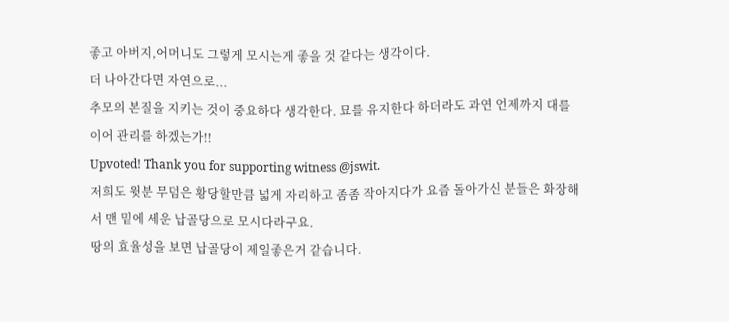좋고 아버지,어머니도 그렇게 모시는게 좋을 것 같다는 생각이다.
더 나아간다면 자연으로...
추모의 본질을 지키는 것이 중요하다 생각한다. 묘를 유지한다 하더라도 과연 언제까지 대를 이어 관리를 하겠는가!!
Upvoted! Thank you for supporting witness @jswit.
저희도 윗분 무덤은 황당할만큼 넓게 자리하고 좀좀 작아지다가 요즘 돌아가신 분들은 화장해서 맨 밑에 세운 납골당으로 모시다라구요.
땅의 효율성을 보면 납골당이 제일좋은거 같습니다.